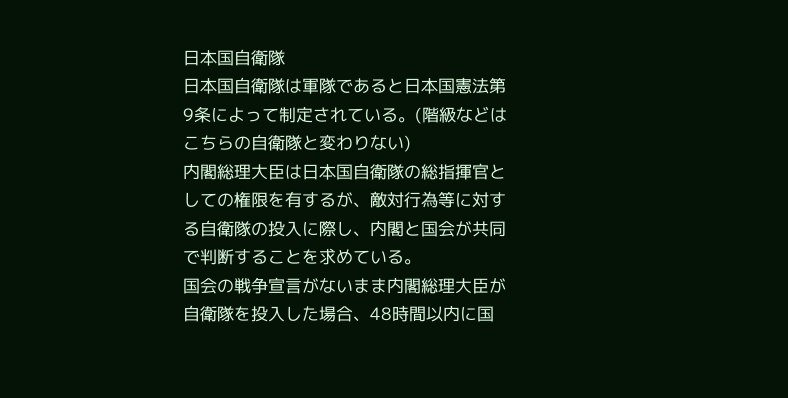日本国自衛隊
日本国自衛隊は軍隊であると日本国憲法第9条によって制定されている。(階級などはこちらの自衛隊と変わりない)
内閣総理大臣は日本国自衛隊の総指揮官としての権限を有するが、敵対行為等に対する自衛隊の投入に際し、内閣と国会が共同で判断することを求めている。
国会の戦争宣言がないまま内閣総理大臣が自衛隊を投入した場合、48時間以内に国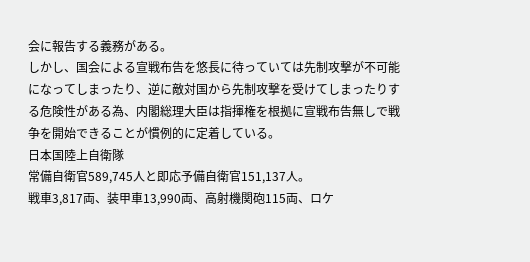会に報告する義務がある。
しかし、国会による宣戦布告を悠長に待っていては先制攻撃が不可能になってしまったり、逆に敵対国から先制攻撃を受けてしまったりする危険性がある為、内閣総理大臣は指揮権を根拠に宣戦布告無しで戦争を開始できることが慣例的に定着している。
日本国陸上自衛隊
常備自衛官589,745人と即応予備自衛官151,137人。
戦車3,817両、装甲車13,990両、高射機関砲115両、ロケ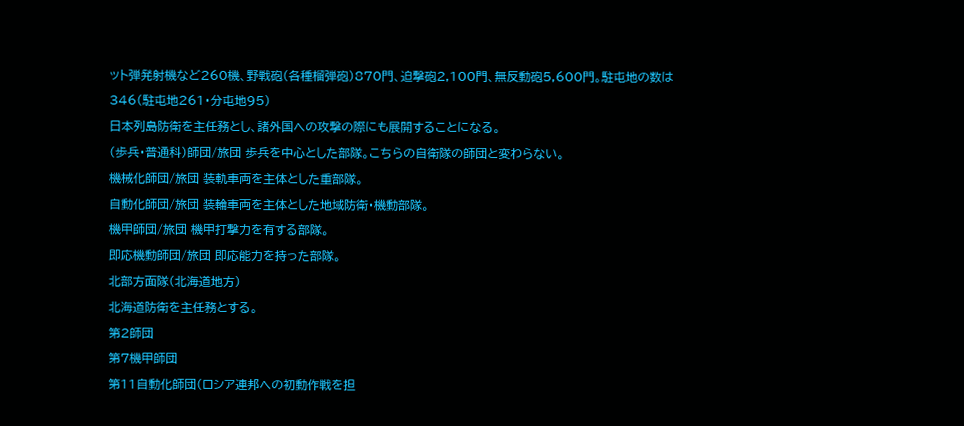ット弾発射機など260機、野戦砲(各種榴弾砲)870門、迫撃砲2,100門、無反動砲5,600門。駐屯地の数は346(駐屯地261・分屯地95)
日本列島防衛を主任務とし、諸外国への攻撃の際にも展開することになる。
(歩兵・普通科)師団/旅団 歩兵を中心とした部隊。こちらの自衛隊の師団と変わらない。
機械化師団/旅団 装軌車両を主体とした重部隊。
自動化師団/旅団 装輪車両を主体とした地域防衛・機動部隊。
機甲師団/旅団 機甲打撃力を有する部隊。
即応機動師団/旅団 即応能力を持った部隊。
北部方面隊(北海道地方)
北海道防衛を主任務とする。
第2師団
第7機甲師団
第11自動化師団(ロシア連邦への初動作戦を担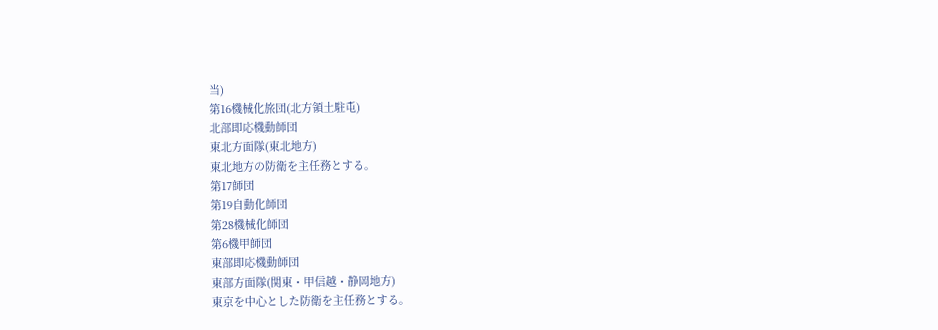当)
第16機械化旅団(北方領土駐屯)
北部即応機動師団
東北方面隊(東北地方)
東北地方の防衛を主任務とする。
第17師団
第19自動化師団
第28機械化師団
第6機甲師団
東部即応機動師団
東部方面隊(関東・甲信越・静岡地方)
東京を中心とした防衛を主任務とする。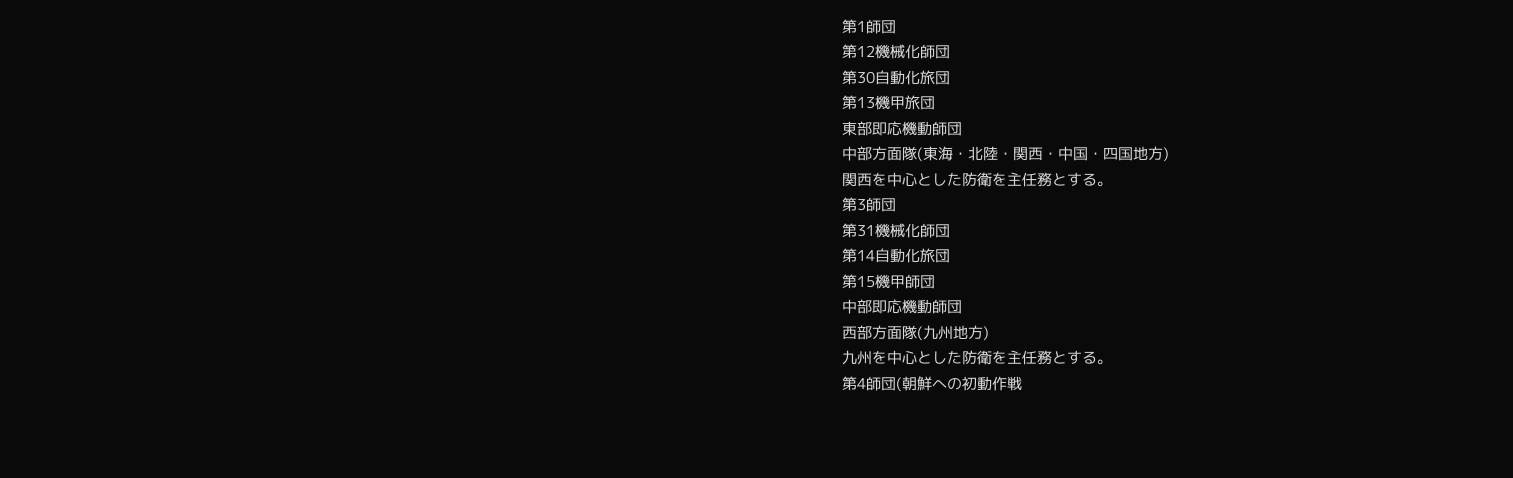第1師団
第12機械化師団
第30自動化旅団
第13機甲旅団
東部即応機動師団
中部方面隊(東海・北陸・関西・中国・四国地方)
関西を中心とした防衛を主任務とする。
第3師団
第31機械化師団
第14自動化旅団
第15機甲師団
中部即応機動師団
西部方面隊(九州地方)
九州を中心とした防衛を主任務とする。
第4師団(朝鮮への初動作戦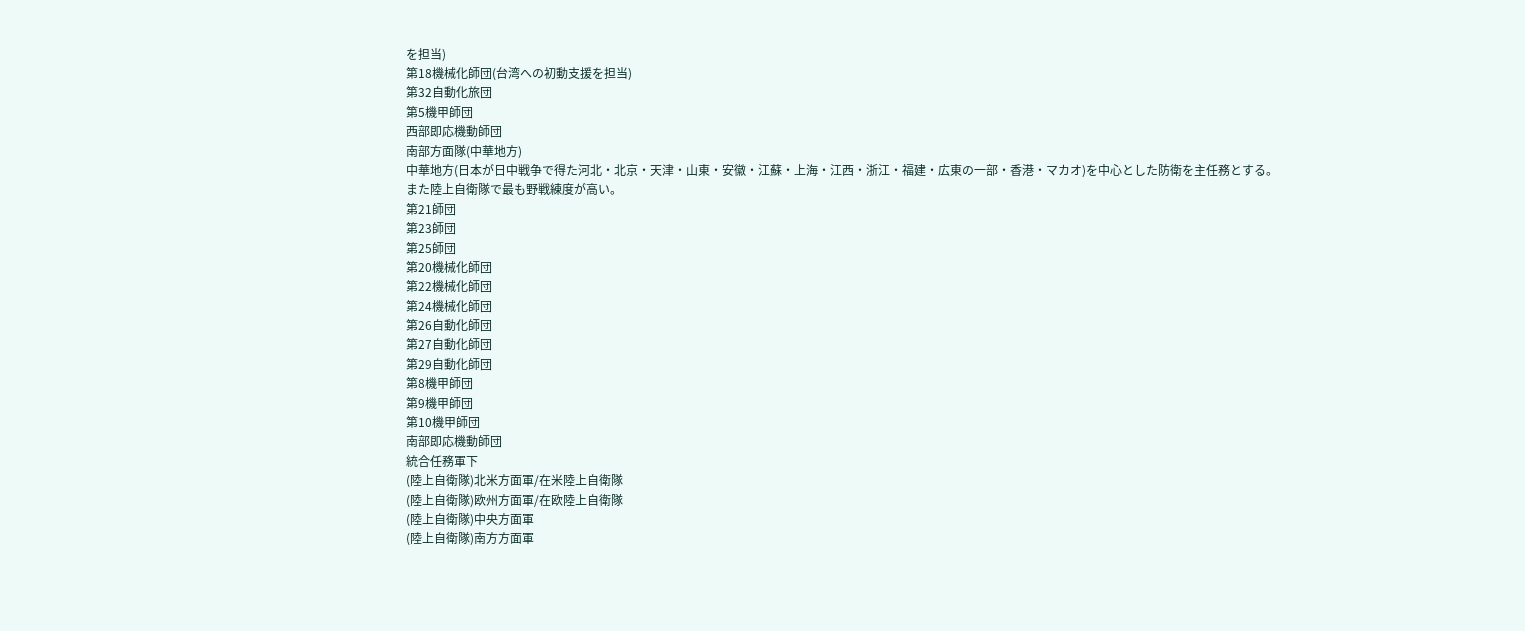を担当)
第18機械化師団(台湾への初動支援を担当)
第32自動化旅団
第5機甲師団
西部即応機動師団
南部方面隊(中華地方)
中華地方(日本が日中戦争で得た河北・北京・天津・山東・安徽・江蘇・上海・江西・浙江・福建・広東の一部・香港・マカオ)を中心とした防衛を主任務とする。
また陸上自衛隊で最も野戦練度が高い。
第21師団
第23師団
第25師団
第20機械化師団
第22機械化師団
第24機械化師団
第26自動化師団
第27自動化師団
第29自動化師団
第8機甲師団
第9機甲師団
第10機甲師団
南部即応機動師団
統合任務軍下
(陸上自衛隊)北米方面軍/在米陸上自衛隊
(陸上自衛隊)欧州方面軍/在欧陸上自衛隊
(陸上自衛隊)中央方面軍
(陸上自衛隊)南方方面軍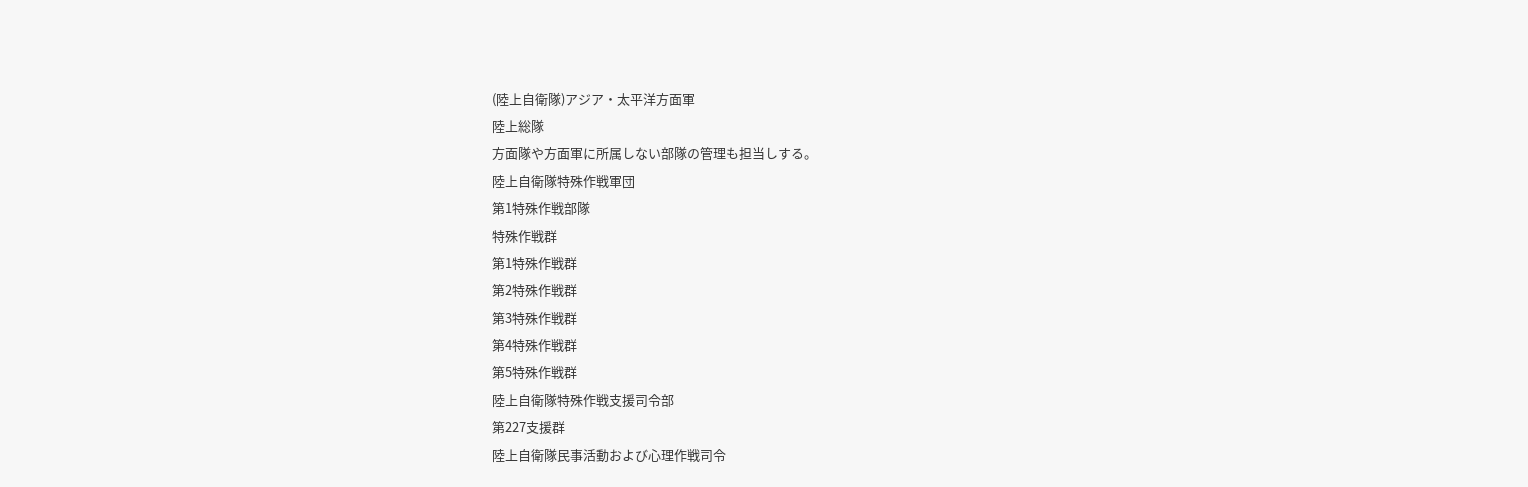(陸上自衛隊)アジア・太平洋方面軍
陸上総隊
方面隊や方面軍に所属しない部隊の管理も担当しする。
陸上自衛隊特殊作戦軍団
第1特殊作戦部隊
特殊作戦群
第1特殊作戦群
第2特殊作戦群
第3特殊作戦群
第4特殊作戦群
第5特殊作戦群
陸上自衛隊特殊作戦支援司令部
第227支援群
陸上自衛隊民事活動および心理作戦司令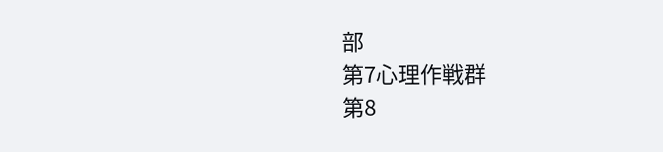部
第7心理作戦群
第8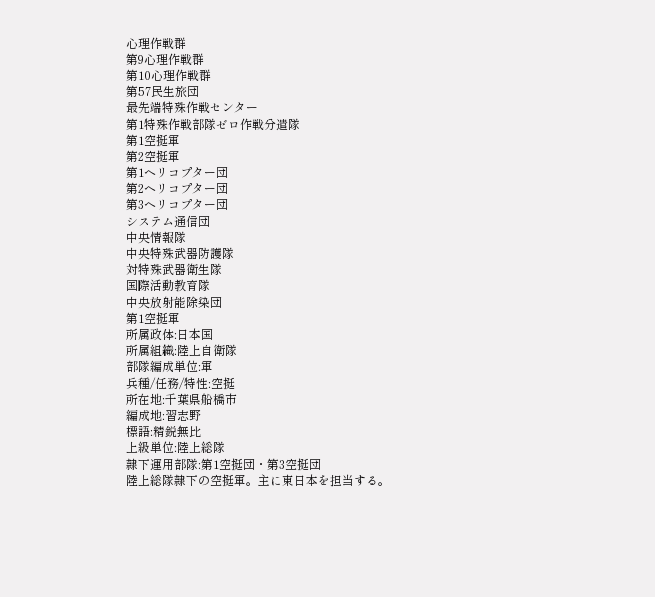心理作戦群
第9心理作戦群
第10心理作戦群
第57民生旅団
最先端特殊作戦センター
第1特殊作戦部隊ゼロ作戦分遣隊
第1空挺軍
第2空挺軍
第1ヘリコプター団
第2ヘリコプター団
第3ヘリコプター団
システム通信団
中央情報隊
中央特殊武器防護隊
対特殊武器衛生隊
国際活動教育隊
中央放射能除染団
第1空挺軍
所属政体:日本国
所属組織:陸上自衛隊
部隊編成単位:軍
兵種/任務/特性:空挺
所在地:千葉県船橋市
編成地:習志野
標語:精鋭無比
上級単位:陸上総隊
隷下運用部隊:第1空挺団・第3空挺団
陸上総隊隷下の空挺軍。主に東日本を担当する。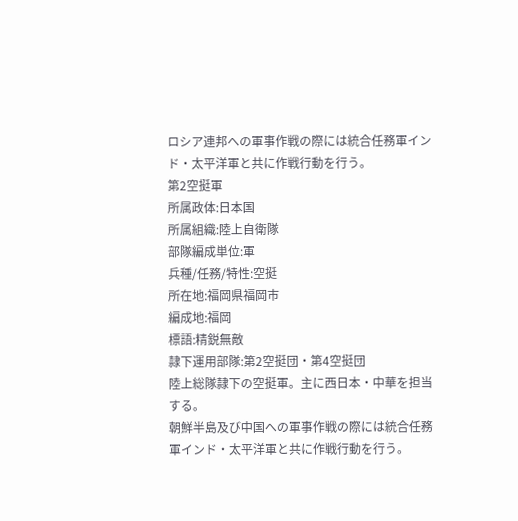ロシア連邦への軍事作戦の際には統合任務軍インド・太平洋軍と共に作戦行動を行う。
第2空挺軍
所属政体:日本国
所属組織:陸上自衛隊
部隊編成単位:軍
兵種/任務/特性:空挺
所在地:福岡県福岡市
編成地:福岡
標語:精鋭無敵
隷下運用部隊:第2空挺団・第4空挺団
陸上総隊隷下の空挺軍。主に西日本・中華を担当する。
朝鮮半島及び中国への軍事作戦の際には統合任務軍インド・太平洋軍と共に作戦行動を行う。